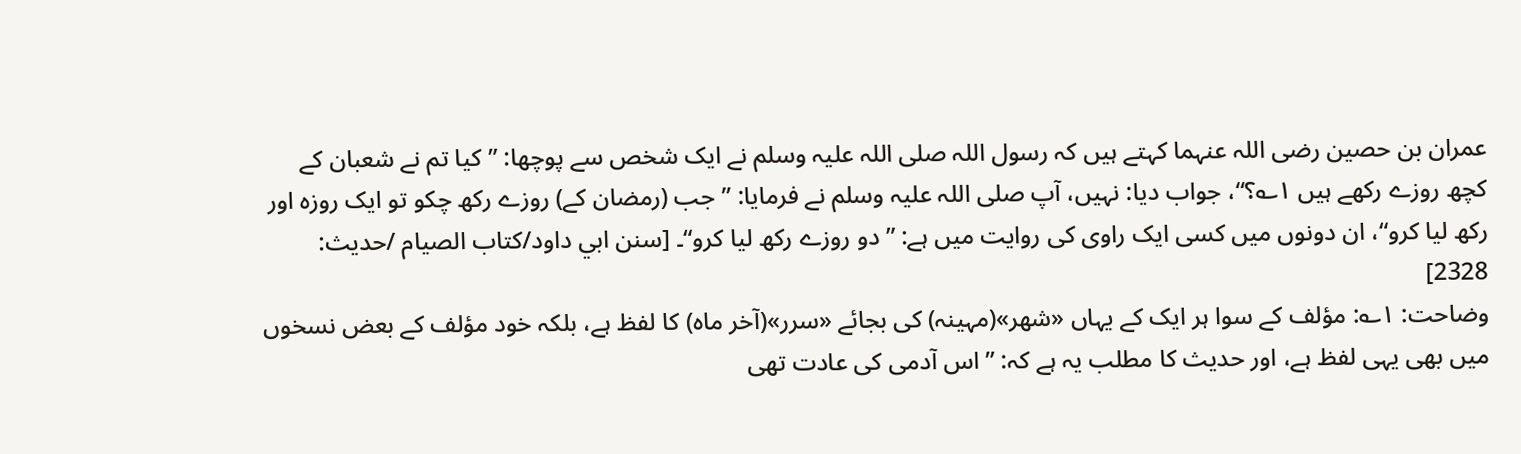عمران بن حصین رضی اللہ عنہما کہتے ہیں کہ رسول اللہ صلی اللہ علیہ وسلم نے ایک شخص سے پوچھا: ”کیا تم نے شعبان کے کچھ روزے رکھے ہیں ۱؎؟“، جواب دیا: نہیں، آپ صلی اللہ علیہ وسلم نے فرمایا: ”جب (رمضان کے) روزے رکھ چکو تو ایک روزہ اور رکھ لیا کرو“، ان دونوں میں کسی ایک راوی کی روایت میں ہے: ”دو روزے رکھ لیا کرو“۔ [سنن ابي داود/كتاب الصيام /حدیث: 2328]
وضاحت: ۱؎: مؤلف کے سوا ہر ایک کے یہاں «شهر»(مہینہ) کی بجائے «سرر»(آخر ماہ) کا لفظ ہے، بلکہ خود مؤلف کے بعض نسخوں میں بھی یہی لفظ ہے، اور حدیث کا مطلب یہ ہے کہ: ” اس آدمی کی عادت تھی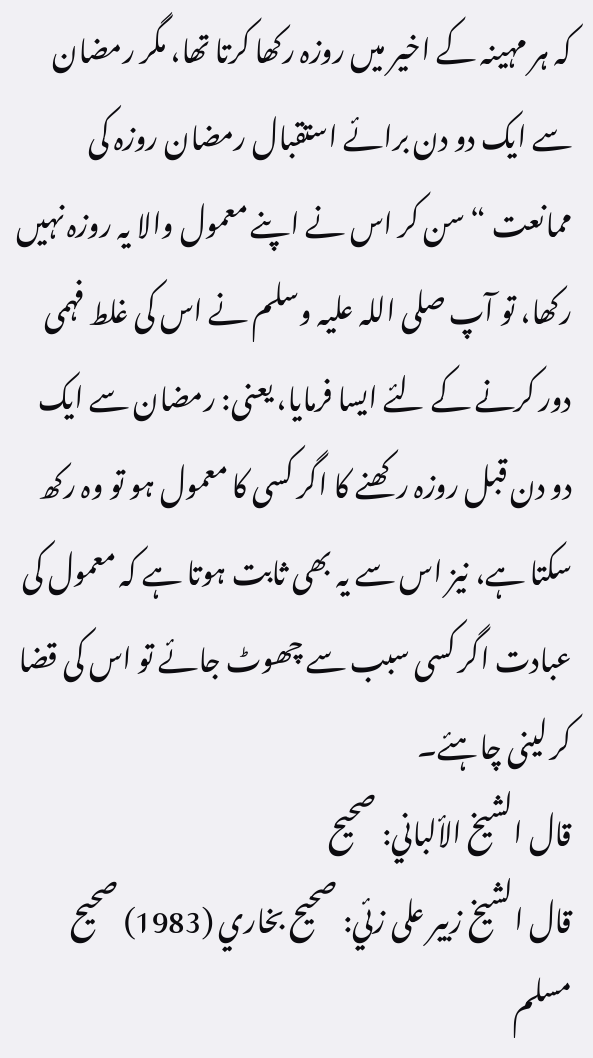کہ ہر مہینہ کے اخیر میں روزہ رکھا کرتا تھا، مگر رمضان سے ایک دو دن برائے استقبال رمضان روزہ کی ممانعت “ سن کر اس نے اپنے معمول والا یہ روزہ نہیں رکھا، تو آپ صلی اللہ علیہ وسلم نے اس کی غلط فہمی دور کرنے کے لئے ایسا فرمایا، یعنی: رمضان سے ایک دو دن قبل روزہ رکھنے کا اگر کسی کا معمول ہو تو وہ رکھ سکتا ہے، نیز اس سے یہ بھی ثابت ہوتا ہے کہ معمول کی عبادت اگر کسی سبب سے چھوٹ جائے تو اس کی قضا کر لینی چاہئے۔
قال الشيخ الألباني: صحيح
قال الشيخ زبير على زئي: صحيح بخاري (1983) صحيح مسلم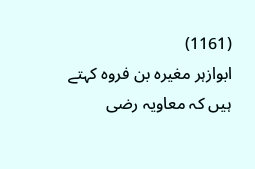(1161)
ابوازہر مغیرہ بن فروہ کہتے ہیں کہ معاویہ رضی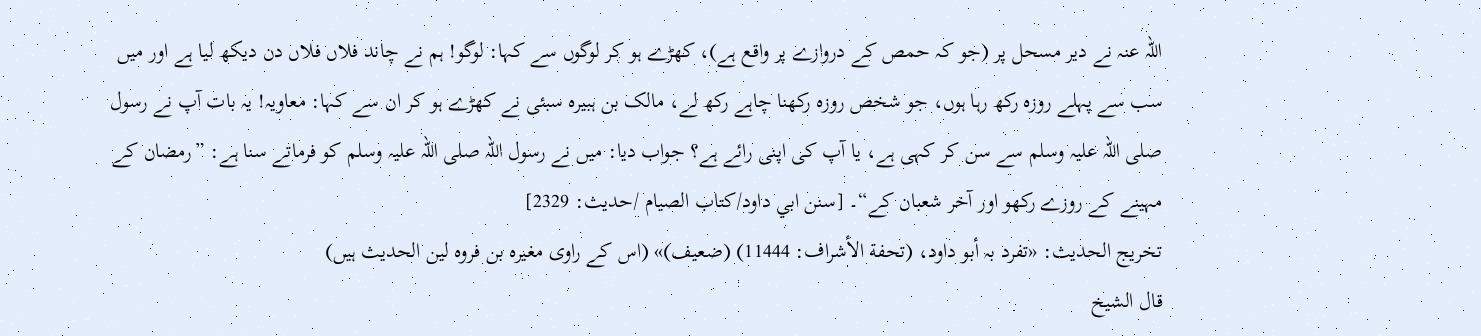اللہ عنہ نے دیر مسحل پر (جو کہ حمص کے دروازے پر واقع ہے)، کھڑے ہو کر لوگوں سے کہا: لوگو! ہم نے چاند فلاں فلاں دن دیکھ لیا ہے اور میں سب سے پہلے روزہ رکھ رہا ہوں، جو شخص روزہ رکھنا چاہے رکھ لے، مالک بن ہبیرہ سبئی نے کھڑے ہو کر ان سے کہا: معاویہ! یہ بات آپ نے رسول صلی اللہ علیہ وسلم سے سن کر کہی ہے، یا آپ کی اپنی رائے ہے؟ جواب دیا: میں نے رسول اللہ صلی اللہ علیہ وسلم کو فرماتے سنا ہے: ”رمضان کے مہینے کے روزے رکھو اور آخر شعبان کے“۔ [سنن ابي داود/كتاب الصيام /حدیث: 2329]
تخریج الحدیث: «تفرد بہ أبو داود، (تحفة الأشراف: 11444) (ضعيف)» (اس کے راوی مغیرہ بن فروہ لین الحدیث ہیں)
قال الشيخ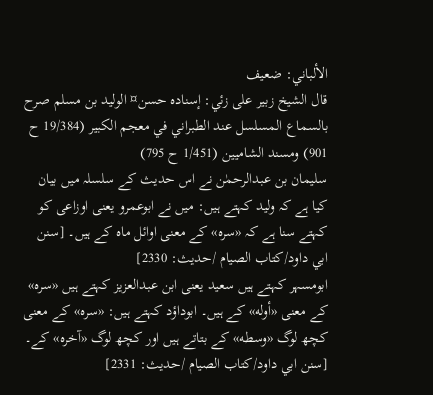الألباني: ضعيف
قال الشيخ زبير على زئي: إسناده حسن¤ الوليد بن مسلم صرح بالسماع المسلسل عند الطبراني في معجم الكبير (19/384 ح 901) ومسند الشاميين (1/451 ح 795)
سلیمان بن عبدالرحمٰن نے اس حدیث کے سلسلہ میں بیان کیا ہے کہ ولید کہتے ہیں: میں نے ابوعمرو یعنی اوزاعی کو کہتے سنا ہے کہ «سرہ» کے معنی اوائل ماہ کے ہیں۔ [سنن ابي داود/كتاب الصيام /حدیث: 2330]
ابومسہر کہتے ہیں سعید یعنی ابن عبدالعزیز کہتے ہیں «سره» کے معنی «أوله» کے ہیں۔ ابوداؤد کہتے ہیں: «سره» کے معنی کچھ لوگ «وسطه» کے بتاتے ہیں اور کچھ لوگ «آخره» کے۔ [سنن ابي داود/كتاب الصيام /حدیث: 2331]